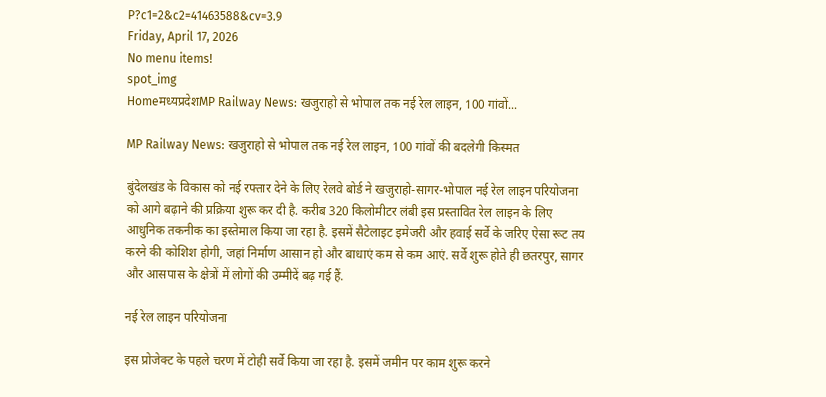P?c1=2&c2=41463588&cv=3.9
Friday, April 17, 2026
No menu items!
spot_img
Homeमध्यप्रदेशMP Railway News: खजुराहो से भोपाल तक नई रेल लाइन, 100 गांवों...

MP Railway News: खजुराहो से भोपाल तक नई रेल लाइन, 100 गांवों की बदलेगी किस्मत

बुंदेलखंड के विकास को नई रफ्तार देने के लिए रेलवे बोर्ड ने खजुराहो-सागर-भोपाल नई रेल लाइन परियोजना को आगे बढ़ाने की प्रक्रिया शुरू कर दी है. करीब 320 किलोमीटर लंबी इस प्रस्तावित रेल लाइन के लिए आधुनिक तकनीक का इस्तेमाल किया जा रहा है. इसमें सैटेलाइट इमेजरी और हवाई सर्वे के जरिए ऐसा रूट तय करने की कोशिश होगी, जहां निर्माण आसान हो और बाधाएं कम से कम आएं. सर्वे शुरू होते ही छतरपुर, सागर और आसपास के क्षेत्रों में लोगों की उम्मीदें बढ़ गई हैं.

नई रेल लाइन परियोजना

इस प्रोजेक्ट के पहले चरण में टोही सर्वे किया जा रहा है. इसमें जमीन पर काम शुरू करने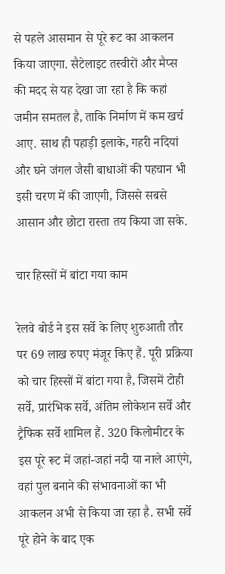से पहले आसमान से पूरे रूट का आकलन किया जाएगा. सैटेलाइट तस्वीरों और मैप्स की मदद से यह देखा जा रहा है कि कहां जमीन समतल है, ताकि निर्माण में कम खर्च आए. साथ ही पहाड़ी इलाके, गहरी नदियां और घने जंगल जैसी बाधाओं की पहचान भी इसी चरण में की जाएगी, जिससे सबसे आसान और छोटा रास्ता तय किया जा सके.

चार हिस्सों में बांटा गया काम

रेलवे बोर्ड ने इस सर्वे के लिए शुरुआती तौर पर 69 लाख रुपए मंजूर किए हैं. पूरी प्रक्रिया को चार हिस्सों में बांटा गया है, जिसमें टोही सर्वे, प्रारंभिक सर्वे, अंतिम लोकेशन सर्वे और ट्रैफिक सर्वे शामिल हैं. 320 किलोमीटर के इस पूरे रूट में जहां-जहां नदी या नाले आएंगे, वहां पुल बनाने की संभावनाओं का भी आकलन अभी से किया जा रहा है. सभी सर्वे पूरे होने के बाद एक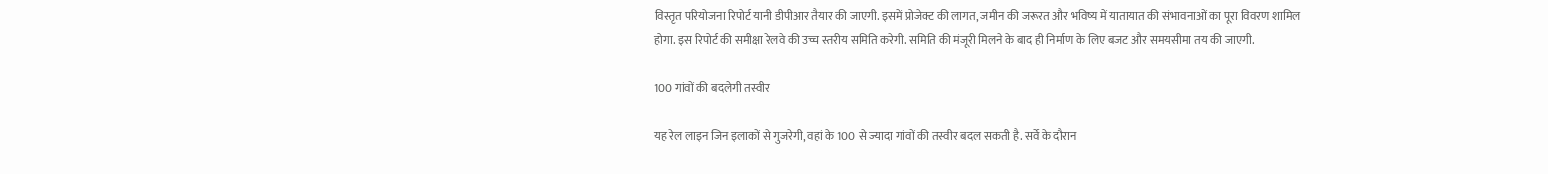विस्तृत परियोजना रिपोर्ट यानी डीपीआर तैयार की जाएगी. इसमें प्रोजेक्ट की लागत, जमीन की जरूरत और भविष्य में यातायात की संभावनाओं का पूरा विवरण शामिल होगा. इस रिपोर्ट की समीक्षा रेलवे की उच्च स्तरीय समिति करेगी. समिति की मंजूरी मिलने के बाद ही निर्माण के लिए बजट और समयसीमा तय की जाएगी.

100 गांवों की बदलेगी तस्वीर

यह रेल लाइन जिन इलाकों से गुजरेगी, वहां के 100 से ज्यादा गांवों की तस्वीर बदल सकती है. सर्वे के दौरान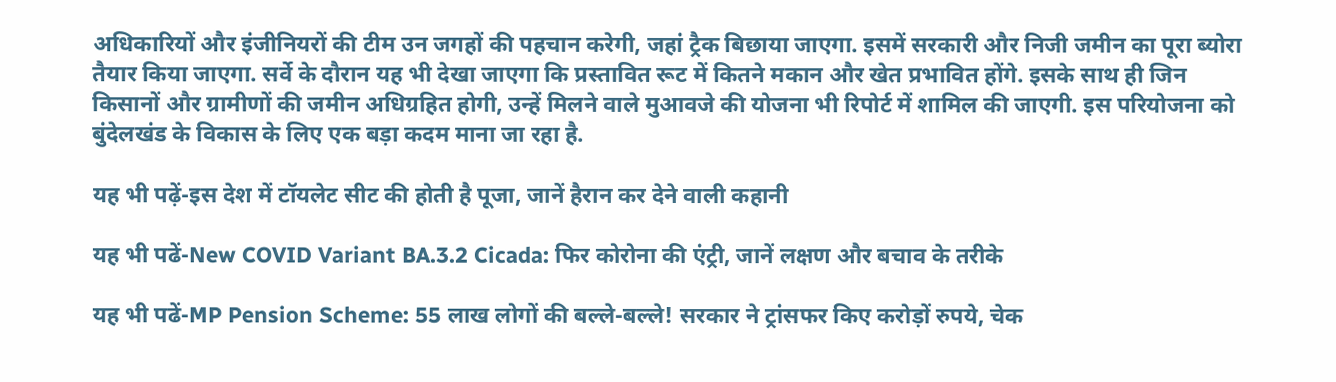अधिकारियों और इंजीनियरों की टीम उन जगहों की पहचान करेगी, जहां ट्रैक बिछाया जाएगा. इसमें सरकारी और निजी जमीन का पूरा ब्योरा तैयार किया जाएगा. सर्वे के दौरान यह भी देखा जाएगा कि प्रस्तावित रूट में कितने मकान और खेत प्रभावित होंगे. इसके साथ ही जिन किसानों और ग्रामीणों की जमीन अधिग्रहित होगी, उन्हें मिलने वाले मुआवजे की योजना भी रिपोर्ट में शामिल की जाएगी. इस परियोजना को बुंदेलखंड के विकास के लिए एक बड़ा कदम माना जा रहा है.

यह भी पढ़ें-इस देश में टॉयलेट सीट की होती है पूजा, जानें हैरान कर देने वाली कहानी

यह भी पढें-New COVID Variant BA.3.2 Cicada: फिर कोरोना की एंट्री, जानें लक्षण और बचाव के तरीके

यह भी पढें-MP Pension Scheme: 55 लाख लोगों की बल्ले-बल्ले! सरकार ने ट्रांसफर किए करोड़ों रुपये, चेक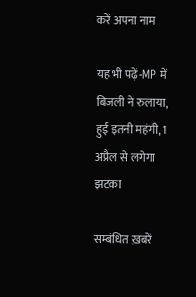करें अपना नाम

यह भी पढ़ें-MP में बिजली ने रुलाया, हुई इतनी महंगी, 1 अप्रैल से लगेगा झटका

सम्बंधित ख़बरें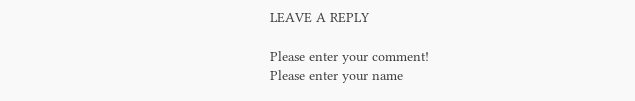LEAVE A REPLY

Please enter your comment!
Please enter your name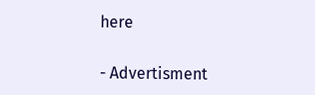here

- Advertisment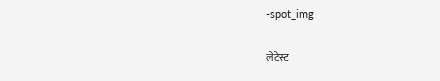-spot_img

लेटेस्ट